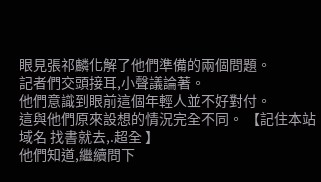眼見張祁麟化解了他們準備的兩個問題。
記者們交頭接耳,小聲議論著。
他們意識到眼前這個年輕人並不好對付。
這與他們原來設想的情況完全不同。 【記住本站域名 找書就去,.超全 】
他們知道,繼續問下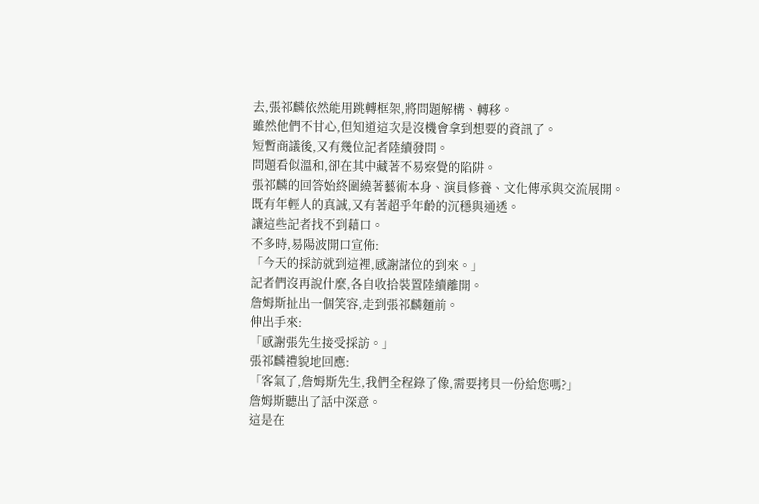去,張祁麟依然能用跳轉框架,將問題解構、轉移。
雖然他們不甘心,但知道這次是沒機會拿到想要的資訊了。
短暫商議後,又有幾位記者陸續發問。
問題看似溫和,卻在其中藏著不易察覺的陷阱。
張祁麟的回答始終圍繞著藝術本身、演員修養、文化傳承與交流展開。
既有年輕人的真誠,又有著超乎年齡的沉穩與通透。
讓這些記者找不到藉口。
不多時,易陽波開口宣佈:
「今天的採訪就到這裡,感謝諸位的到來。」
記者們沒再說什麼,各自收拾裝置陸續離開。
詹姆斯扯出一個笑容,走到張祁麟麵前。
伸出手來:
「感謝張先生接受採訪。」
張祁麟禮貌地回應:
「客氣了,詹姆斯先生,我們全程錄了像,需要拷貝一份給您嗎?」
詹姆斯聽出了話中深意。
這是在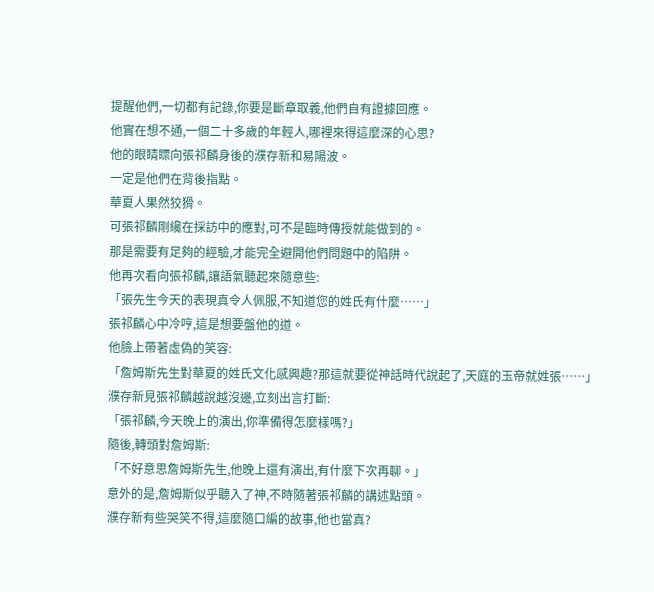提醒他們,一切都有記錄,你要是斷章取義,他們自有證據回應。
他實在想不通,一個二十多歲的年輕人,哪裡來得這麼深的心思?
他的眼睛瞟向張祁麟身後的濮存新和易陽波。
一定是他們在背後指點。
華夏人果然狡猾。
可張祁麟剛纔在採訪中的應對,可不是臨時傳授就能做到的。
那是需要有足夠的經驗,才能完全避開他們問題中的陷阱。
他再次看向張祁麟,讓語氣聽起來隨意些:
「張先生今天的表現真令人佩服,不知道您的姓氏有什麼……」
張祁麟心中冷哼,這是想要盤他的道。
他臉上帶著虛偽的笑容:
「詹姆斯先生對華夏的姓氏文化感興趣?那這就要從神話時代說起了,天庭的玉帝就姓張……」
濮存新見張祁麟越說越沒邊,立刻出言打斷:
「張祁麟,今天晚上的演出,你準備得怎麼樣嗎?」
隨後,轉頭對詹姆斯:
「不好意思詹姆斯先生,他晚上還有演出,有什麼下次再聊。」
意外的是,詹姆斯似乎聽入了神,不時隨著張祁麟的講述點頭。
濮存新有些哭笑不得,這麼隨口編的故事,他也當真?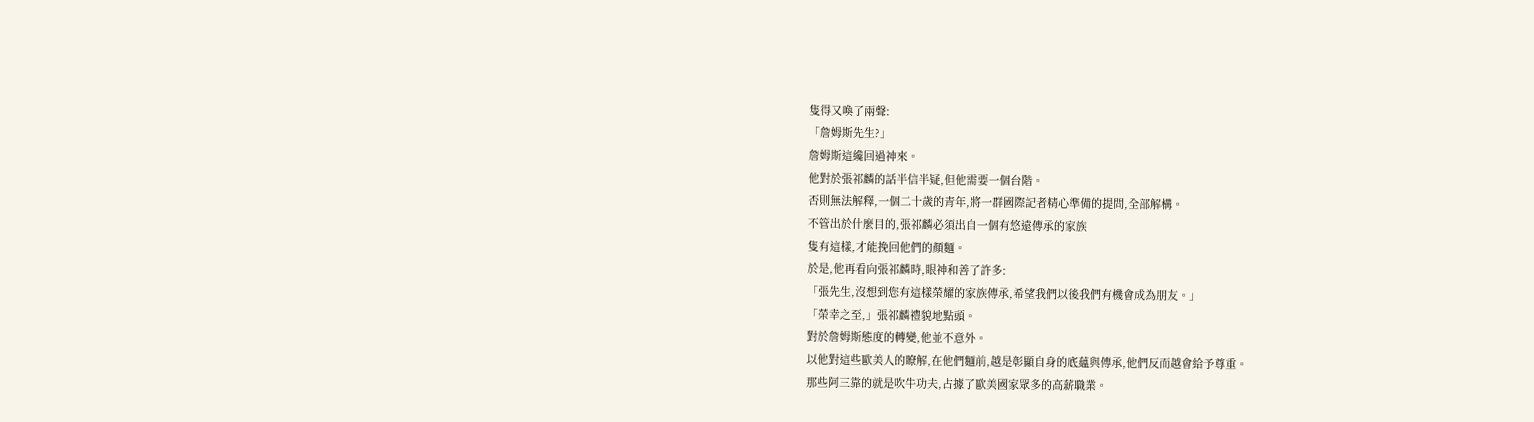隻得又喚了兩聲:
「詹姆斯先生?」
詹姆斯這纔回過神來。
他對於張祁麟的話半信半疑,但他需要一個台階。
否則無法解釋,一個二十歲的青年,將一群國際記者精心準備的提問,全部解構。
不管出於什麼目的,張祁麟必須出自一個有悠遠傳承的家族
隻有這樣,才能挽回他們的顏麵。
於是,他再看向張祁麟時,眼神和善了許多:
「張先生,沒想到您有這樣榮耀的家族傳承,希望我們以後我們有機會成為朋友。」
「榮幸之至,」張祁麟禮貌地點頭。
對於詹姆斯態度的轉變,他並不意外。
以他對這些歐美人的瞭解,在他們麵前,越是彰顯自身的底蘊與傳承,他們反而越會給予尊重。
那些阿三靠的就是吹牛功夫,占據了歐美國家眾多的高薪職業。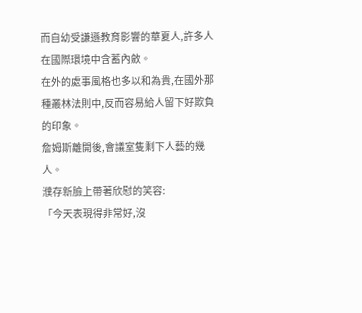而自幼受謙遜教育影響的華夏人,許多人在國際環境中含蓄內斂。
在外的處事風格也多以和為貴,在國外那種叢林法則中,反而容易給人留下好欺負的印象。
詹姆斯離開後,會議室隻剩下人藝的幾人。
濮存新臉上帶著欣慰的笑容:
「今天表現得非常好,沒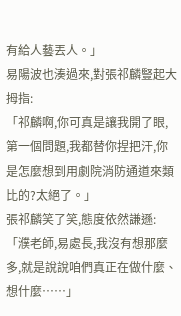有給人藝丟人。」
易陽波也湊過來,對張祁麟豎起大拇指:
「祁麟啊,你可真是讓我開了眼,第一個問題,我都替你捏把汗,你是怎麼想到用劇院消防通道來類比的?太絕了。」
張祁麟笑了笑,態度依然謙遜:
「濮老師,易處長,我沒有想那麼多,就是說說咱們真正在做什麼、想什麼……」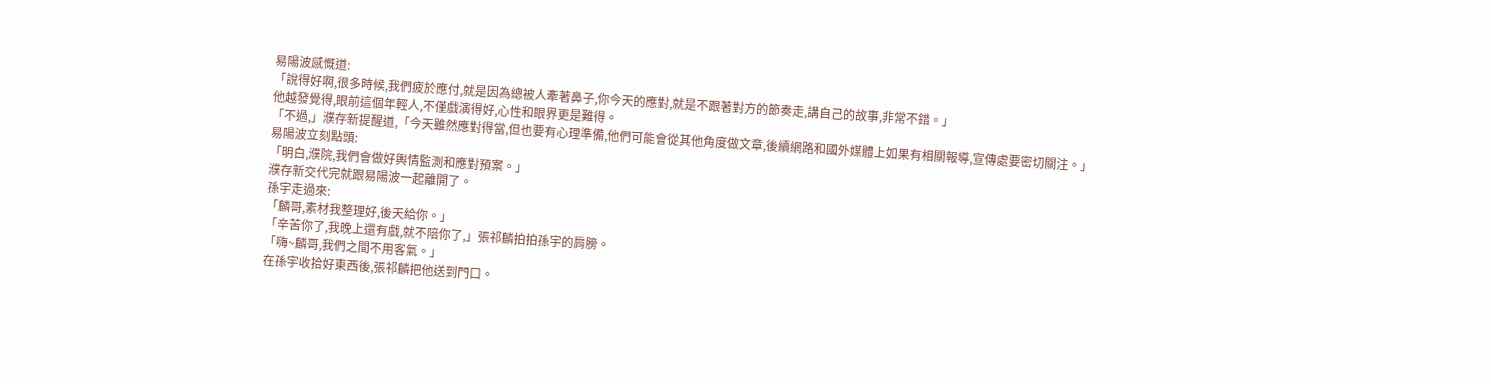易陽波感慨道:
「說得好啊,很多時候,我們疲於應付,就是因為總被人牽著鼻子,你今天的應對,就是不跟著對方的節奏走,講自己的故事,非常不錯。」
他越發覺得,眼前這個年輕人,不僅戲演得好,心性和眼界更是難得。
「不過,」濮存新提醒道,「今天雖然應對得當,但也要有心理準備,他們可能會從其他角度做文章,後續網路和國外媒體上如果有相關報導,宣傳處要密切關注。」
易陽波立刻點頭:
「明白,濮院,我們會做好輿情監測和應對預案。」
濮存新交代完就跟易陽波一起離開了。
孫宇走過來:
「麟哥,素材我整理好,後天給你。」
「辛苦你了,我晚上還有戲,就不陪你了,」張祁麟拍拍孫宇的肩膀。
「嗨~麟哥,我們之間不用客氣。」
在孫宇收拾好東西後,張祁麟把他送到門口。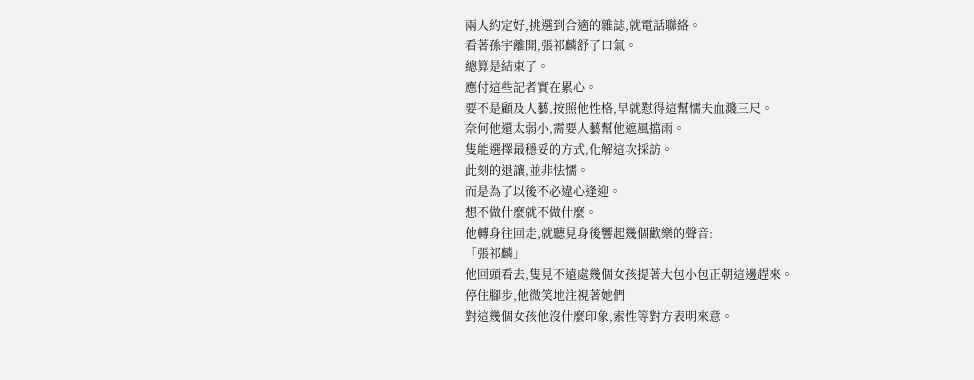兩人約定好,挑選到合適的雜誌,就電話聯絡。
看著孫宇離開,張祁麟舒了口氣。
總算是結束了。
應付這些記者實在累心。
要不是顧及人藝,按照他性格,早就懟得這幫懦夫血濺三尺。
奈何他還太弱小,需要人藝幫他遮風擋雨。
隻能選擇最穩妥的方式,化解這次採訪。
此刻的退讓,並非怯懦。
而是為了以後不必違心逢迎。
想不做什麼就不做什麼。
他轉身往回走,就聽見身後響起幾個歡樂的聲音:
「張祁麟」
他回頭看去,隻見不遠處幾個女孩提著大包小包正朝這邊趕來。
停住腳步,他微笑地注視著她們
對這幾個女孩他沒什麼印象,索性等對方表明來意。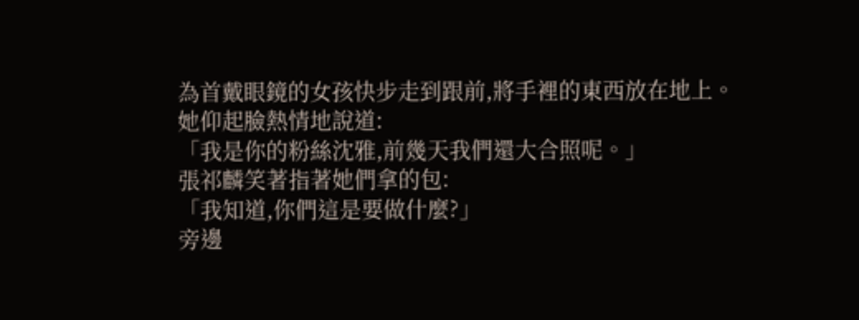為首戴眼鏡的女孩快步走到跟前,將手裡的東西放在地上。
她仰起臉熱情地說道:
「我是你的粉絲沈雅,前幾天我們還大合照呢。」
張祁麟笑著指著她們拿的包:
「我知道,你們這是要做什麼?」
旁邊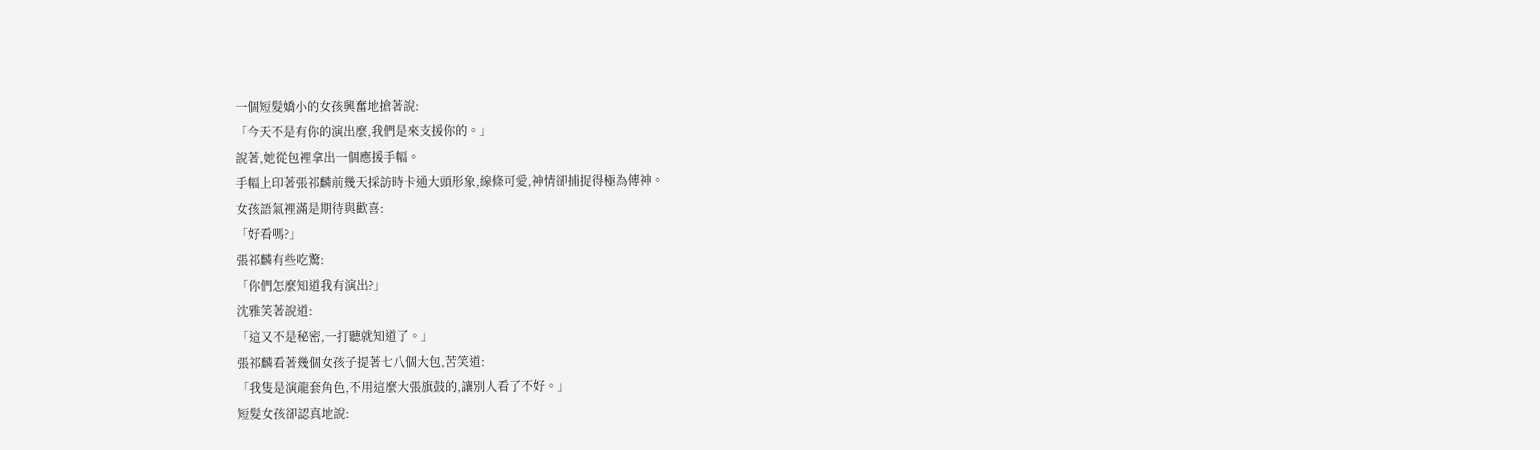一個短髮嬌小的女孩興奮地搶著說:
「今天不是有你的演出麼,我們是來支援你的。」
說著,她從包裡拿出一個應援手幅。
手幅上印著張祁麟前幾天採訪時卡通大頭形象,線條可愛,神情卻捕捉得極為傳神。
女孩語氣裡滿是期待與歡喜:
「好看嗎?」
張祁麟有些吃驚:
「你們怎麼知道我有演出?」
沈雅笑著說道:
「這又不是秘密,一打聽就知道了。」
張祁麟看著幾個女孩子提著七八個大包,苦笑道:
「我隻是演龍套角色,不用這麼大張旗鼓的,讓別人看了不好。」
短髮女孩卻認真地說: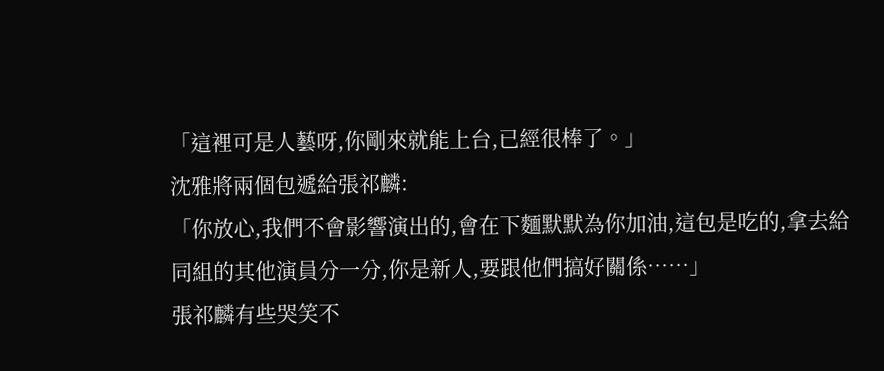「這裡可是人藝呀,你剛來就能上台,已經很棒了。」
沈雅將兩個包遞給張祁麟:
「你放心,我們不會影響演出的,會在下麵默默為你加油,這包是吃的,拿去給同組的其他演員分一分,你是新人,要跟他們搞好關係……」
張祁麟有些哭笑不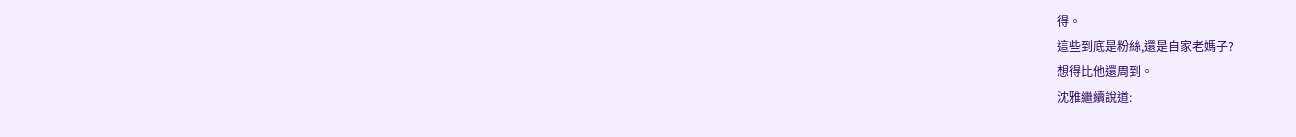得。
這些到底是粉絲,還是自家老媽子?
想得比他還周到。
沈雅繼續說道: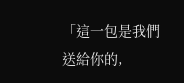「這一包是我們送給你的,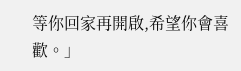等你回家再開啟,希望你會喜歡。」